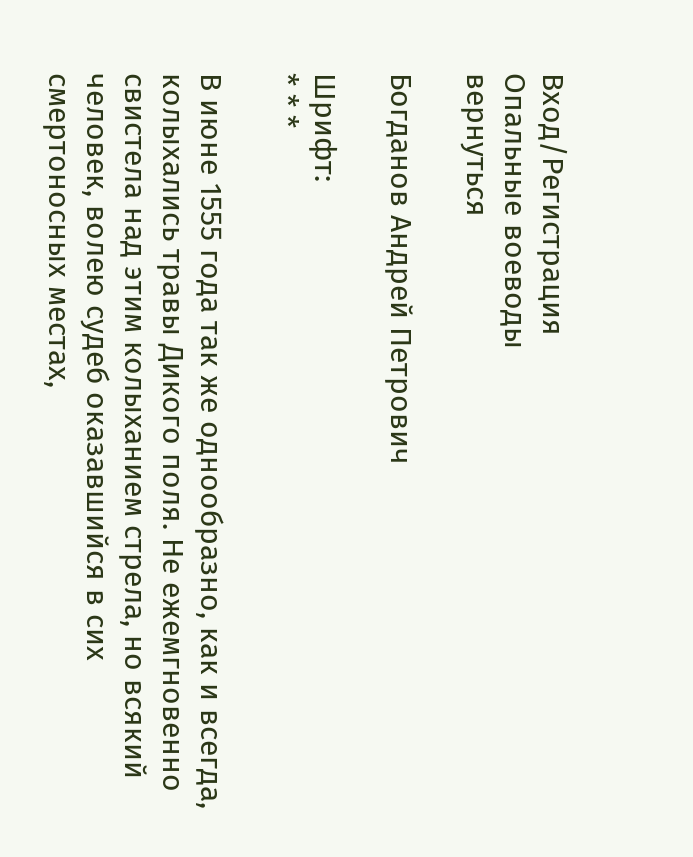Вход/Регистрация
Опальные воеводы
вернуться

Богданов Андрей Петрович

Шрифт:
* * *

В июне 1555 года так же однообразно, как и всегда, колыхались травы Дикого поля. Не ежемгновенно свистела над этим колыханием стрела, но всякий человек, волею судеб оказавшийся в сих смертоносных местах,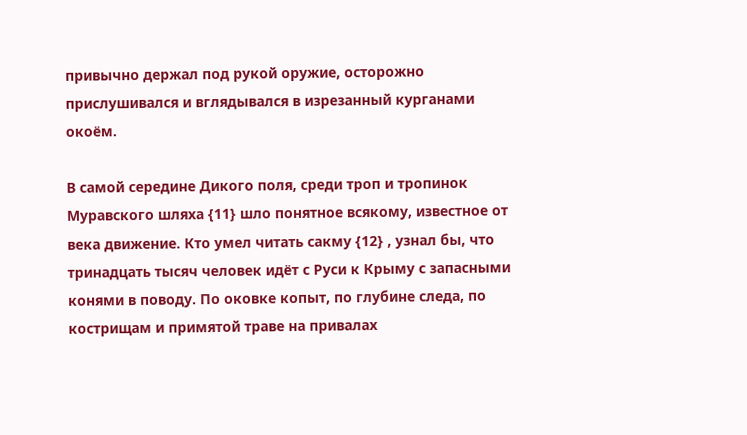привычно держал под рукой оружие, осторожно прислушивался и вглядывался в изрезанный курганами окоём.

В самой середине Дикого поля, среди троп и тропинок Муравского шляха {11} шло понятное всякому, известное от века движение. Кто умел читать сакму {12} , узнал бы, что тринадцать тысяч человек идёт с Руси к Крыму с запасными конями в поводу. По оковке копыт, по глубине следа, по кострищам и примятой траве на привалах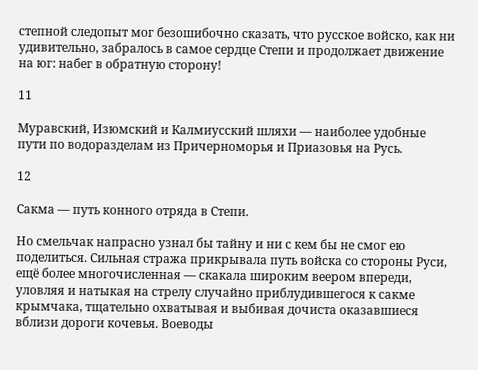степной следопыт мог безошибочно сказать, что русское войско, как ни удивительно, забралось в самое сердце Степи и продолжает движение на юг: набег в обратную сторону!

11

Муравский, Изюмский и Калмиусский шляхи — наиболее удобные пути по водоразделам из Причерноморья и Приазовья на Русь.

12

Сакма — путь конного отряда в Степи.

Но смельчак напрасно узнал бы тайну и ни с кем бы не смог ею поделиться. Сильная стража прикрывала путь войска со стороны Руси, ещё более многочисленная — скакала широким веером впереди, уловляя и натыкая на стрелу случайно приблудившегося к сакме крымчака, тщательно охватывая и выбивая дочиста оказавшиеся вблизи дороги кочевья. Воеводы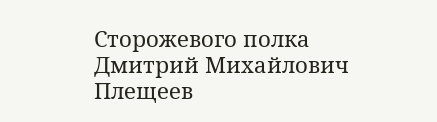Сторожевого полка Дмитрий Михайлович Плещеев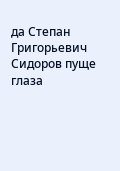да Степан Григорьевич Сидоров пуще глаза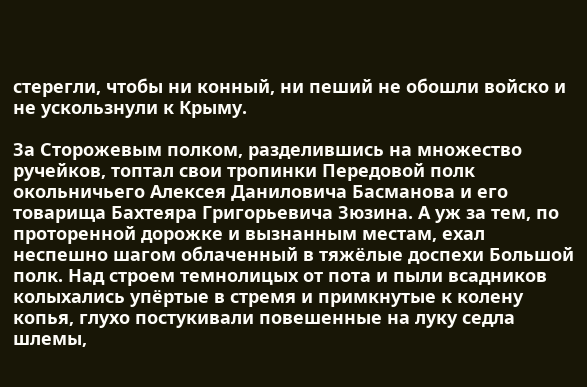стерегли, чтобы ни конный, ни пеший не обошли войско и не ускользнули к Крыму.

За Сторожевым полком, разделившись на множество ручейков, топтал свои тропинки Передовой полк окольничьего Алексея Даниловича Басманова и его товарища Бахтеяра Григорьевича Зюзина. А уж за тем, по проторенной дорожке и вызнанным местам, ехал неспешно шагом облаченный в тяжёлые доспехи Большой полк. Над строем темнолицых от пота и пыли всадников колыхались упёртые в стремя и примкнутые к колену копья, глухо постукивали повешенные на луку седла шлемы,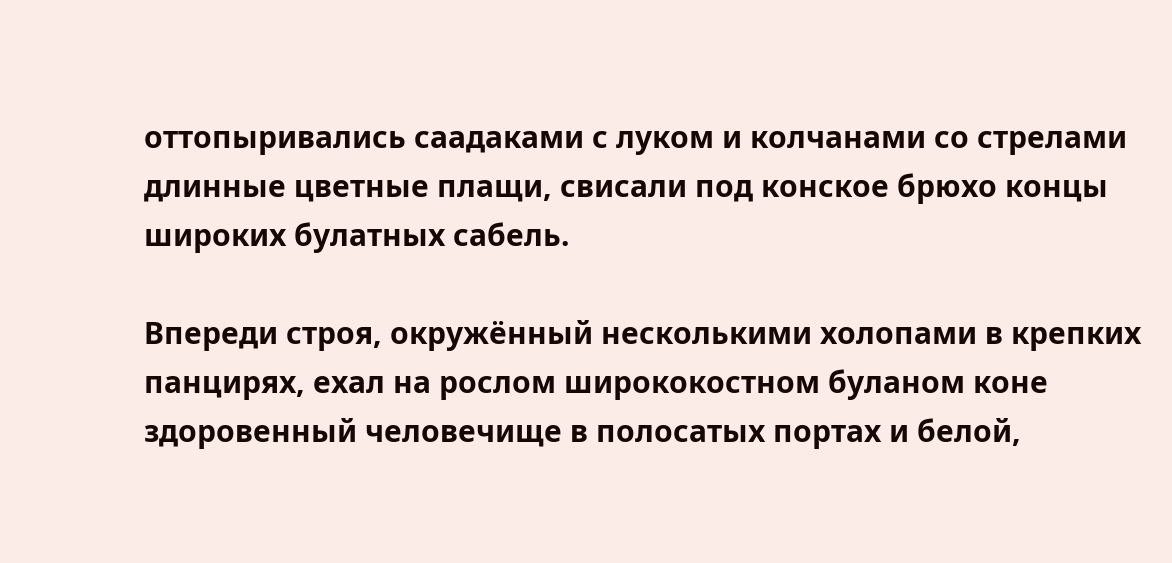оттопыривались саадаками с луком и колчанами со стрелами длинные цветные плащи, свисали под конское брюхо концы широких булатных сабель.

Впереди строя, окружённый несколькими холопами в крепких панцирях, ехал на рослом ширококостном буланом коне здоровенный человечище в полосатых портах и белой,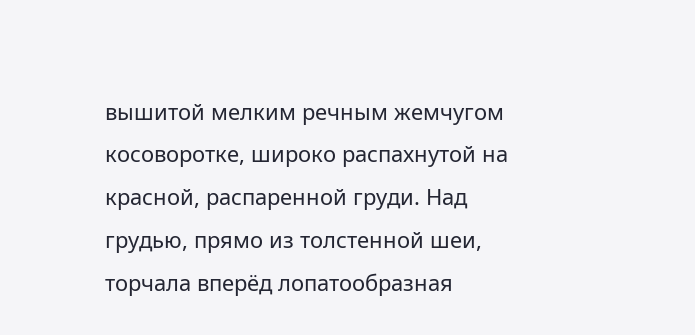вышитой мелким речным жемчугом косоворотке, широко распахнутой на красной, распаренной груди. Над грудью, прямо из толстенной шеи, торчала вперёд лопатообразная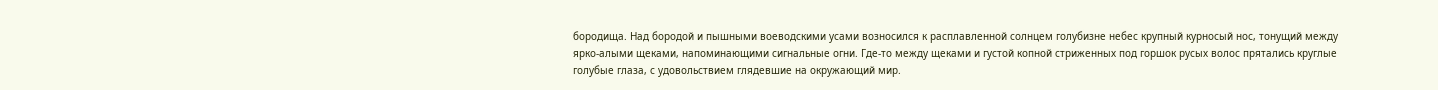бородища. Над бородой и пышными воеводскими усами возносился к расплавленной солнцем голубизне небес крупный курносый нос, тонущий между ярко-алыми щеками, напоминающими сигнальные огни. Где-то между щеками и густой копной стриженных под горшок русых волос прятались круглые голубые глаза, с удовольствием глядевшие на окружающий мир.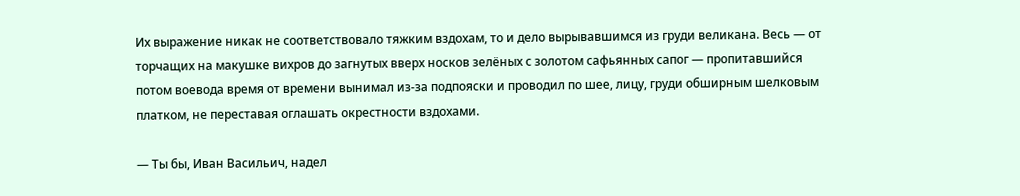Их выражение никак не соответствовало тяжким вздохам, то и дело вырывавшимся из груди великана. Весь — от торчащих на макушке вихров до загнутых вверх носков зелёных с золотом сафьянных сапог — пропитавшийся потом воевода время от времени вынимал из-за подпояски и проводил по шее, лицу, груди обширным шелковым платком, не переставая оглашать окрестности вздохами.

— Ты бы, Иван Васильич, надел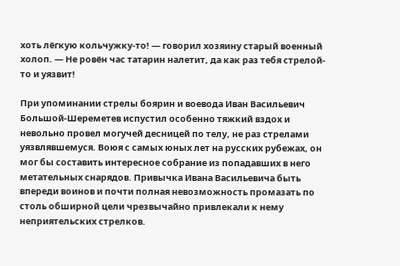хоть лёгкую кольчужку-то! — говорил хозяину старый военный холоп. — Не ровён час татарин налетит, да как раз тебя стрелой-то и уязвит!

При упоминании стрелы боярин и воевода Иван Васильевич Большой-Шереметев испустил особенно тяжкий вздох и невольно провел могучей десницей по телу, не раз стрелами уязвлявшемуся. Воюя с самых юных лет на русских рубежах, он мог бы составить интересное собрание из попадавших в него метательных снарядов. Привычка Ивана Васильевича быть впереди воинов и почти полная невозможность промазать по столь обширной цели чрезвычайно привлекали к нему неприятельских стрелков.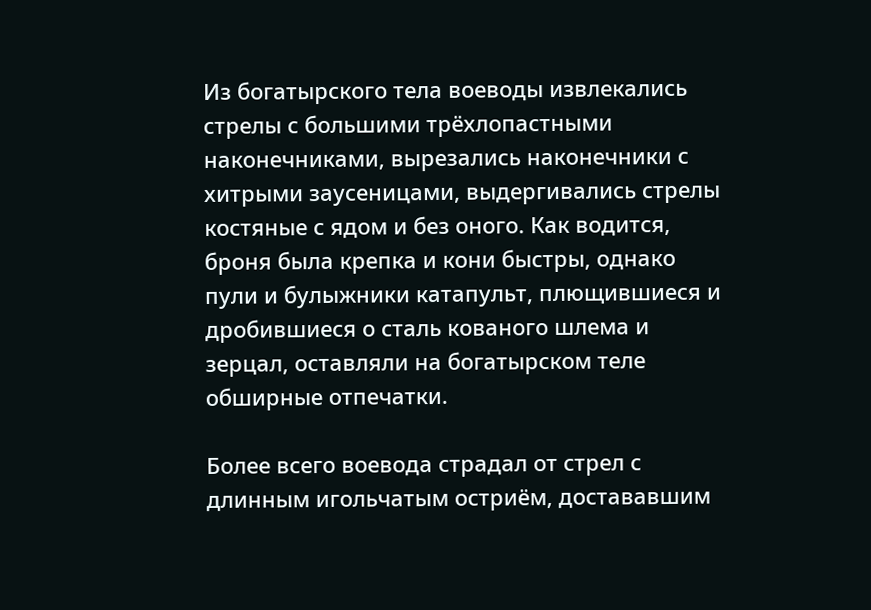Из богатырского тела воеводы извлекались стрелы с большими трёхлопастными наконечниками, вырезались наконечники с хитрыми заусеницами, выдергивались стрелы костяные с ядом и без оного. Как водится, броня была крепка и кони быстры, однако пули и булыжники катапульт, плющившиеся и дробившиеся о сталь кованого шлема и зерцал, оставляли на богатырском теле обширные отпечатки.

Более всего воевода страдал от стрел с длинным игольчатым остриём, достававшим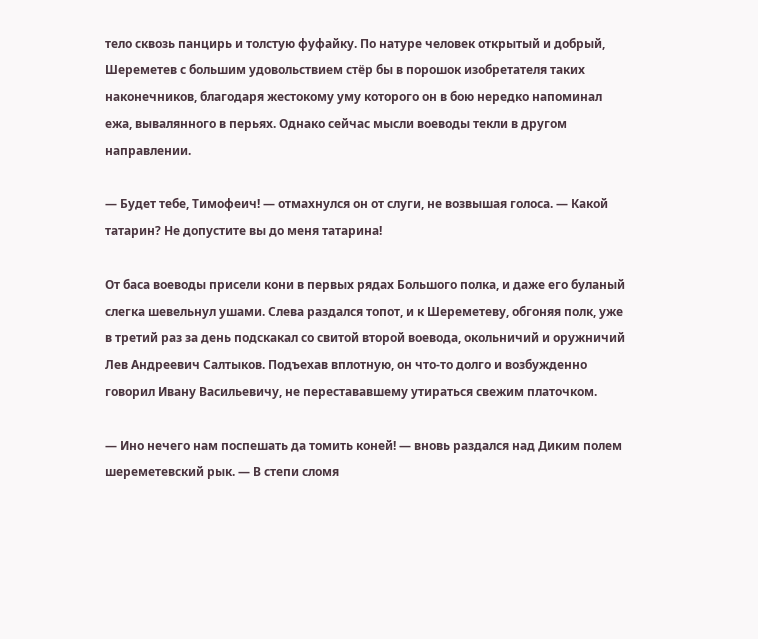тело сквозь панцирь и толстую фуфайку. По натуре человек открытый и добрый, Шереметев с большим удовольствием стёр бы в порошок изобретателя таких наконечников, благодаря жестокому уму которого он в бою нередко напоминал ежа, вывалянного в перьях. Однако сейчас мысли воеводы текли в другом направлении.

— Будет тебе, Тимофеич! — отмахнулся он от слуги, не возвышая голоса. — Какой татарин? Не допустите вы до меня татарина!

От баса воеводы присели кони в первых рядах Большого полка, и даже его буланый слегка шевельнул ушами. Слева раздался топот, и к Шереметеву, обгоняя полк, уже в третий раз за день подскакал со свитой второй воевода, окольничий и оружничий Лев Андреевич Салтыков. Подъехав вплотную, он что-то долго и возбужденно говорил Ивану Васильевичу, не перестававшему утираться свежим платочком.

— Ино нечего нам поспешать да томить коней! — вновь раздался над Диким полем шереметевский рык. — В степи сломя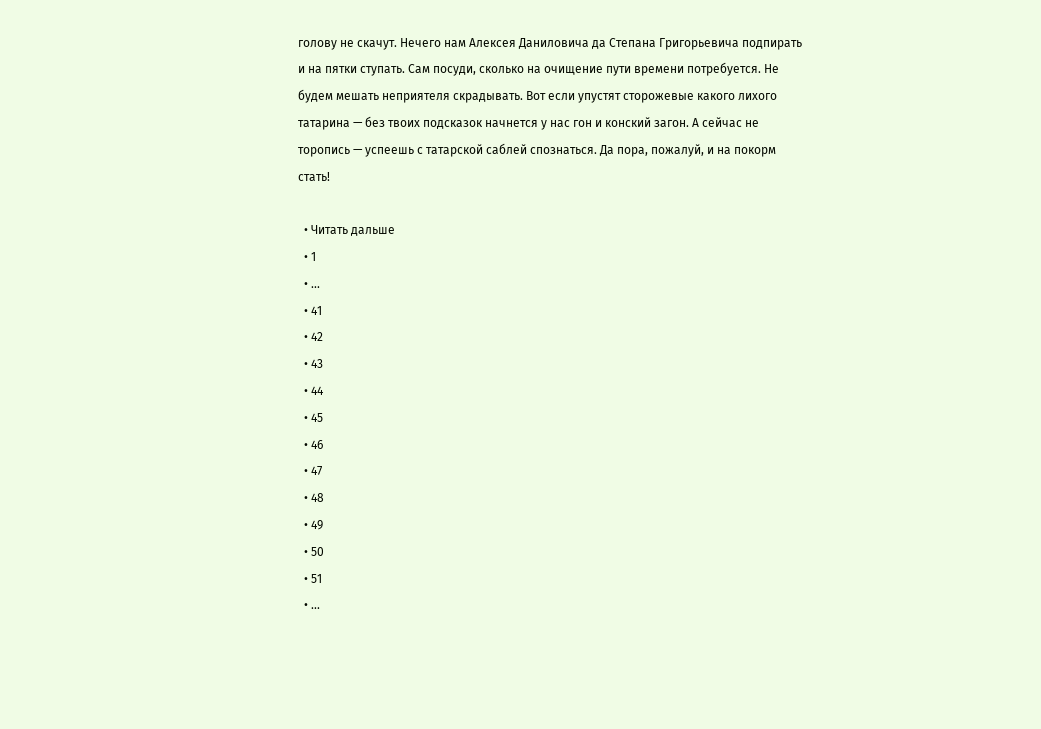голову не скачут. Нечего нам Алексея Даниловича да Степана Григорьевича подпирать и на пятки ступать. Сам посуди, сколько на очищение пути времени потребуется. Не будем мешать неприятеля скрадывать. Вот если упустят сторожевые какого лихого татарина — без твоих подсказок начнется у нас гон и конский загон. А сейчас не торопись — успеешь с татарской саблей спознаться. Да пора, пожалуй, и на покорм стать!

  • Читать дальше
  • 1
  • ...
  • 41
  • 42
  • 43
  • 44
  • 45
  • 46
  • 47
  • 48
  • 49
  • 50
  • 51
  • ...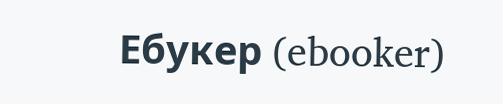Ебукер (ebooker)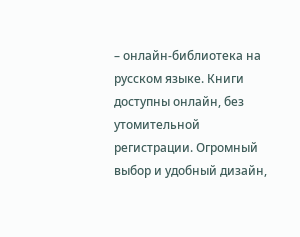– онлайн-библиотека на русском языке. Книги доступны онлайн, без утомительной регистрации. Огромный выбор и удобный дизайн,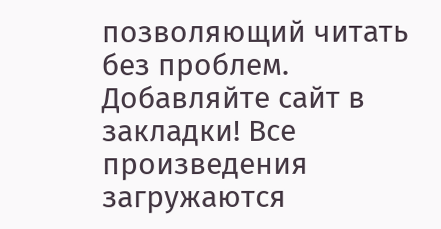позволяющий читать без проблем. Добавляйте сайт в закладки! Все произведения загружаются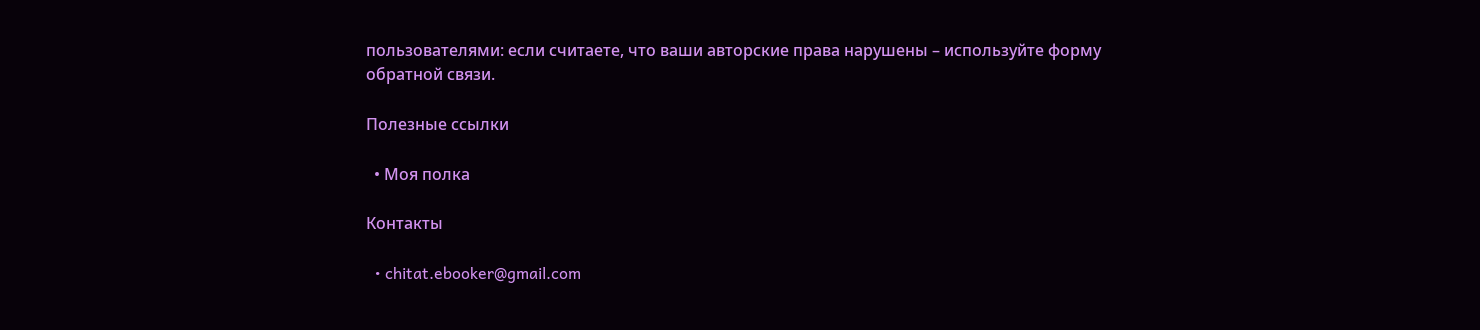пользователями: если считаете, что ваши авторские права нарушены – используйте форму обратной связи.

Полезные ссылки

  • Моя полка

Контакты

  • chitat.ebooker@gmail.com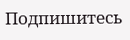Подпишитесь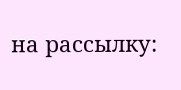на рассылку: